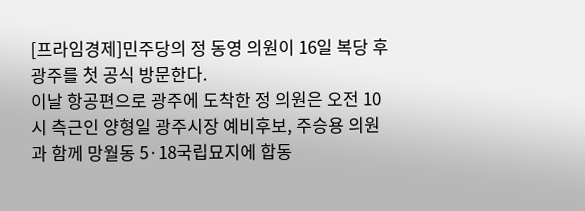[프라임경제]민주당의 정 동영 의원이 16일 복당 후 광주를 첫 공식 방문한다.
이날 항공편으로 광주에 도착한 정 의원은 오전 10시 측근인 양형일 광주시장 예비후보, 주승용 의원과 함께 망월동 5·18국립묘지에 합동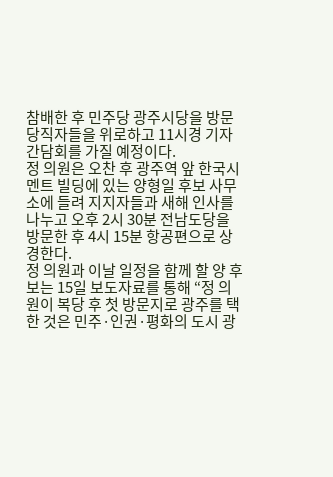참배한 후 민주당 광주시당을 방문 당직자들을 위로하고 11시경 기자간담회를 가질 예정이다.
정 의원은 오찬 후 광주역 앞 한국시멘트 빌딩에 있는 양형일 후보 사무소에 들려 지지자들과 새해 인사를 나누고 오후 2시 30분 전남도당을 방문한 후 4시 15분 항공편으로 상경한다.
정 의원과 이날 일정을 함께 할 양 후보는 15일 보도자료를 통해 “정 의원이 복당 후 첫 방문지로 광주를 택한 것은 민주·인권·평화의 도시 광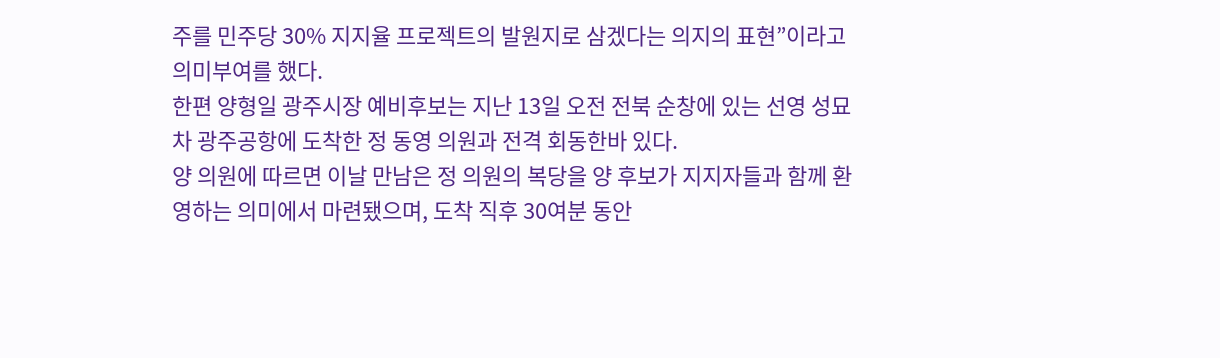주를 민주당 30% 지지율 프로젝트의 발원지로 삼겠다는 의지의 표현”이라고 의미부여를 했다.
한편 양형일 광주시장 예비후보는 지난 13일 오전 전북 순창에 있는 선영 성묘 차 광주공항에 도착한 정 동영 의원과 전격 회동한바 있다.
양 의원에 따르면 이날 만남은 정 의원의 복당을 양 후보가 지지자들과 함께 환영하는 의미에서 마련됐으며, 도착 직후 30여분 동안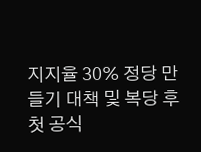지지율 30% 정당 만들기 대책 및 복당 후 첫 공식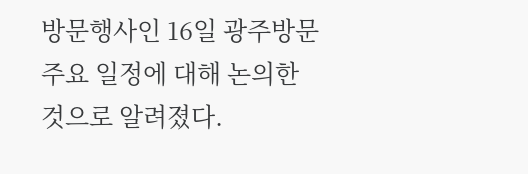방문행사인 16일 광주방문 주요 일정에 대해 논의한 것으로 알려졌다.